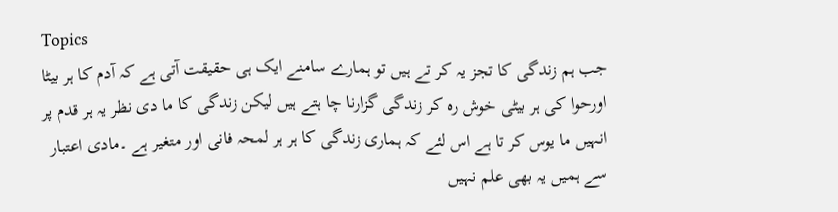Topics
جب ہم زندگی کا تجز یہ کر تے ہیں تو ہمارے سامنے ایک ہی حقیقت آتی ہے کہ آدم کا ہر بیٹا اورحوا کی ہر بیٹی خوش رہ کر زندگی گزارنا چا ہتے ہیں لیکن زندگی کا ما دی نظر یہ ہر قدم پر انہیں ما یوس کر تا ہے اس لئے کہ ہماری زندگی کا ہر ہر لمحہ فانی اور متغیر ہے ۔مادی اعتبار سے ہمیں یہ بھی علم نہیں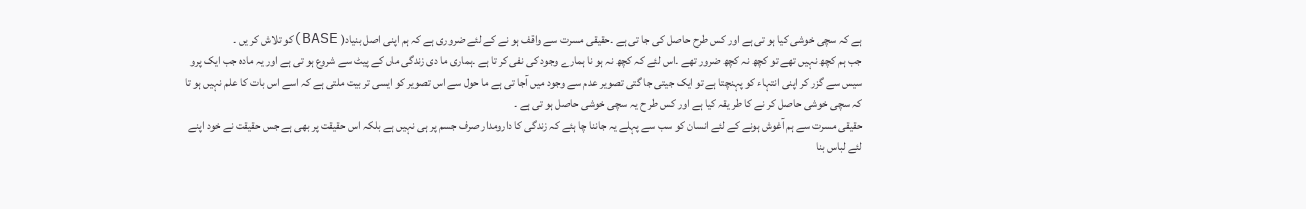ہے کہ سچی خوشی کیا ہو تی ہے اور کس طرح حاصل کی جا تی ہے ۔حقیقی مسرت سے واقف ہو نے کے لئے ضروری ہے کہ ہم اپنی اصل بنیاد( BASE)کو تلاش کر یں ۔
جب ہم کچھ نہیں تھے تو کچھ نہ کچھ ضرور تھے ۔اس لئے کہ کچھ نہ ہو نا ہمارے وجود کی نفی کر تا ہے ۔ہماری ما دی زندگی ماں کے پیٹ سے شروع ہو تی ہے اور یہ مادہ جب ایک پرو سیس سے گزر کر اپنی انتہاء کو پہنچتا ہے تو ایک جیتی جا گتی تصویر عدم سے وجود میں آجا تی ہے ما حول سے اس تصویر کو ایسی تر بیت ملتی ہے کہ اسے اس بات کا علم نہیں ہو تا کہ سچی خوشی حاصل کر نے کا طر یقہ کیا ہے اور کس طر ح یہ سچی خوشی حاصل ہو تی ہے ۔
حقیقی مسرت سے ہم آغوش ہونے کے لئے انسان کو سب سے پہلے یہ جاننا چا ہئے کہ زندگی کا دارومدار صرف جسم پر ہی نہیں ہے بلکہ اس حقیقت پر بھی ہے جس حقیقت نے خود اپنے لئے لباس بنا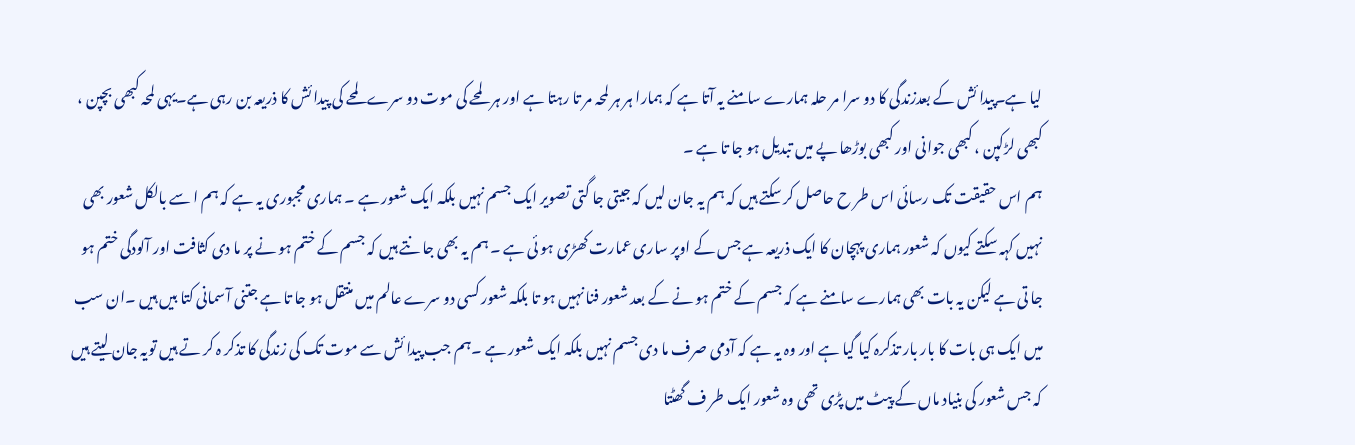لیا ہے۔پیدا ئش کے بعدزندگی کا دو سرا مر حلہ ہمارے سامنے یہ آتا ہے کہ ہمارا ہر ہر لمحہ مر تا رہتا ہے اور ہر لمحے کی موت دو سرے لمحے کی پیدا ئش کا ذریعہ بن رہی ہے۔یہی لمحہ کبھی بچپن ، کبھی لڑکپن ، کبھی جوانی اور کبھی بوڑھا پے میں تبدیل ہو جا تا ہے ۔
ہم اس حقیقت تک رسائی اس طر ح حاصل کر سکتے ہیں کہ ہم یہ جان لیں کہ جیتی جا گتی تصویر ایک جسم نہیں بلکہ ایک شعور ہے ۔ ہماری مجبوری یہ ہے کہ ہم ا سے بالکل شعور بھی نہیں کہہ سکتے کیوں کہ شعور ہماری پہچان کا ایک ذریعہ ہے جس کے اوپر ساری عمارت کھڑی ہو ئی ہے ۔ ہم یہ بھی جا نتے ہیں کہ جسم کے ختم ہو نے پر ما دی کثافت اور آلودگی ختم ہو جا تی ہے لیکن یہ بات بھی ہمارے سامنے ہے کہ جسم کے ختم ہو نے کے بعد شعور فنا نہیں ہو تا بلکہ شعور کسی دو سرے عالم میں منتقل ہو جا تا ہے جتنی آسمانی کتا بیں ہیں ۔ان سب میں ایک ہی بات کا بار بار تذکرہ کیا گیا ہے اور وہ یہ ہے کہ آدمی صرف ما دی جسم نہیں بلکہ ایک شعور ہے ۔ہم جب پیدا ئش سے موت تک کی زندگی کا تذکر ہ کر تے ہیں تویہ جان لیتے ہیں کہ جس شعور کی بنیاد ماں کے پیٹ میں پڑی تھی وہ شعور ایک طر ف گھٹتا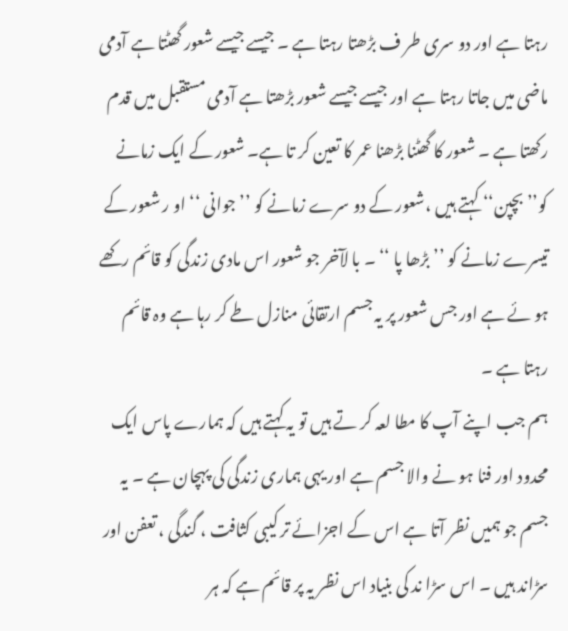رہتا ہے اور دو سری طر ف بڑھتا رہتا ہے ۔ جیسے جیسے شعور گھٹتا ہے آدمی ماضی میں جاتا رہتا ہے اور جیسے جیسے شعور بڑھتا ہے آدمی مستقبل میں قدم رکھتا ہے ۔ شعور کا گھٹنا بڑھنا عمر کا تعین کر تا ہے۔ شعور کے ایک زمانے کو’’ بچپن‘‘ کہتے ہیں ،شعور کے دو سرے زمانے کو ’’جوانی ‘‘ او ر شعور کے تیسرے زمانے کو ’’بڑھا پا ‘‘ ۔ با لآخر جو شعور اس مادی زندگی کو قائم رکھے ہو ئے ہے اور جس شعور پر یہ جسم ارتقائی منازل طے کر رہا ہے وہ قائم رہتا ہے ۔
ہم جب اپنے آپ کا مطا لعہ کر تے ہیں تو یہ کہتے ہیں کہ ہمارے پاس ایک محدود اور فنا ہو نے والا جسم ہے اور یہی ہماری زندگی کی پہچان ہے ۔ یہ جسم جو ہمیں نظر آتا ہے اس کے اجزائے تر کیبی کثافت ، گندگی ، تعفن اور سڑاند ہیں ۔ اس سڑا ند کی بنیاد اس نظر یہ پر قائم ہے کہ ہر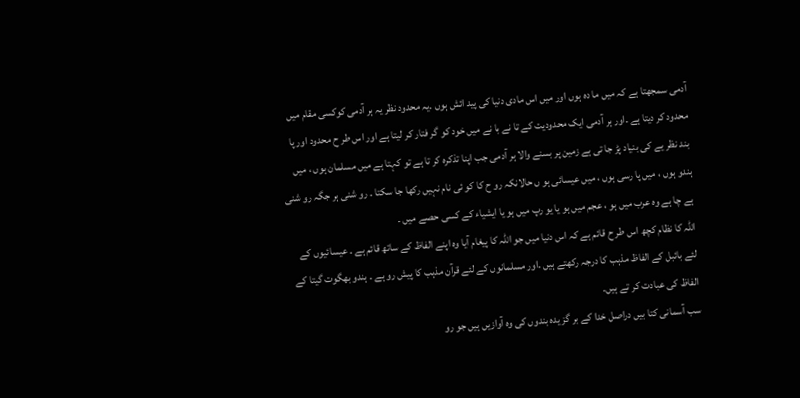آدمی سمجھتا ہے کہ میں ما دہ ہوں اور میں اس مادی دنیا کی پید ائش ہوں ۔یہ محدود نظر یہ ہر آدمی کوکسی مقام میں محدود کر دیتا ہے ۔اور ہر آدمی ایک محدودیت کے تا نے با نے میں خود کو گر فتار کر لیتا ہے اور اس طر ح محدود اور پا بند نظر یے کی بنیاد پڑ جا تی ہے زمین پر بسنے والا ہر آدمی جب اپنا تذکرہ کر تا ہے تو کہتا ہے میں مسلمان ہوں ، میں ہندو ہوں ، میں پا رسی ہوں ، میں عیسائی ہو ں حالانکہ رو ح کا کو ئی نام نہیں رکھا جا سکتا ۔ رو شنی ہر جگہ رو شنی ہے چا ہے وہ عرب میں ہو ، عجم میں ہو یا یو رپ میں ہو یا ایشیاء کے کسی حصے میں ۔
اللہ کا نظام کچھ اس طر ح قائم ہے کہ اس دنیا میں جو اللہ کا پیغام آیا وہ اپنے الفاظ کے ساتھ قائم ہے ۔ عیسائیوں کے لئے بائبل کے الفاظ مذہب کا درجہ رکھتے ہیں ۔اور مسلمانوں کے لئے قرآن مذہب کا پیش رو ہے ۔ ہندو بھگوت گیتا کے الفاظ کی عبادت کر تے ہیں۔
سب آسمانی کتا بیں دراصل خدا کے بر گز یدہ بندوں کی وہ آوازیں ہیں جو رو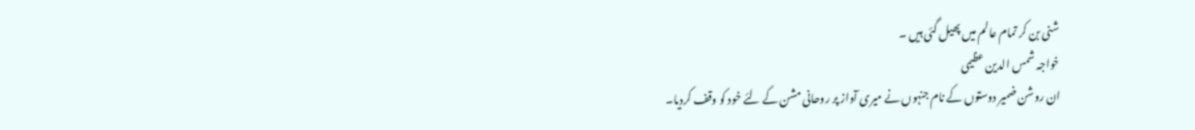شنی بن کر تمام عالم میں پھیل گئی ہیں ۔
خواجہ شمس الدین عظیمی
ان روشن ضمیر دوستوں کے نام جنہوں نے میری آواز پر روحانی مشن کے لئے خود کو وقف کردیا۔